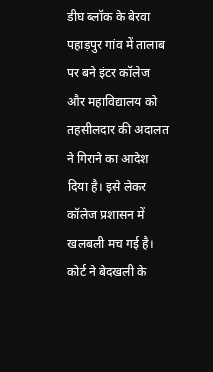डीघ ब्लॉक के बेरवा पहाड़पुर गांव में तालाब पर बने इंटर कॉलेज और महाविद्यालय को तहसीलदार की अदालत ने गिराने का आदेश दिया है। इसे लेकर कॉलेज प्रशासन में खलबली मच गई है। कोर्ट ने बेदखली के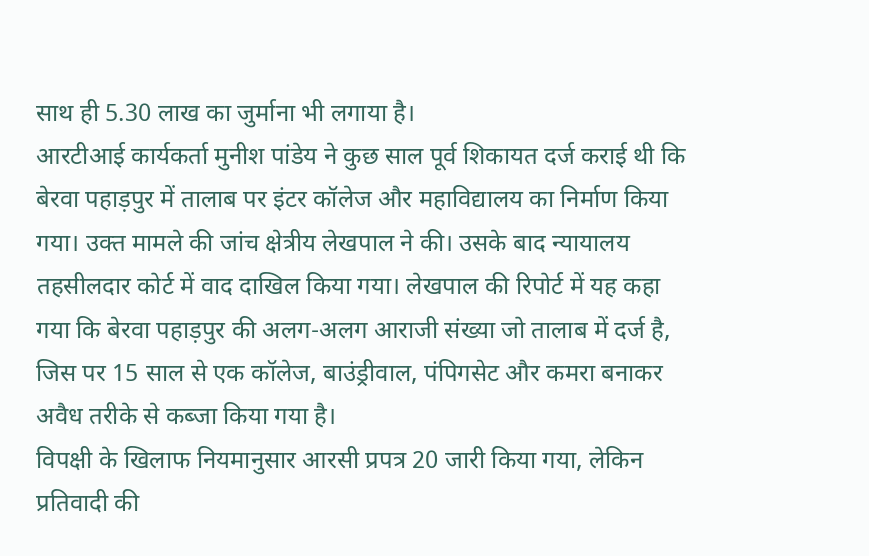साथ ही 5.30 लाख का जुर्माना भी लगाया है।
आरटीआई कार्यकर्ता मुनीश पांडेय ने कुछ साल पूर्व शिकायत दर्ज कराई थी कि बेरवा पहाड़पुर में तालाब पर इंटर कॉलेज और महाविद्यालय का निर्माण किया गया। उक्त मामले की जांच क्षेत्रीय लेखपाल ने की। उसके बाद न्यायालय तहसीलदार कोर्ट में वाद दाखिल किया गया। लेखपाल की रिपोर्ट में यह कहा गया कि बेरवा पहाड़पुर की अलग-अलग आराजी संख्या जो तालाब में दर्ज है, जिस पर 15 साल से एक कॉलेज, बाउंड्रीवाल, पंपिगसेट और कमरा बनाकर अवैध तरीके से कब्जा किया गया है।
विपक्षी के खिलाफ नियमानुसार आरसी प्रपत्र 20 जारी किया गया, लेकिन प्रतिवादी की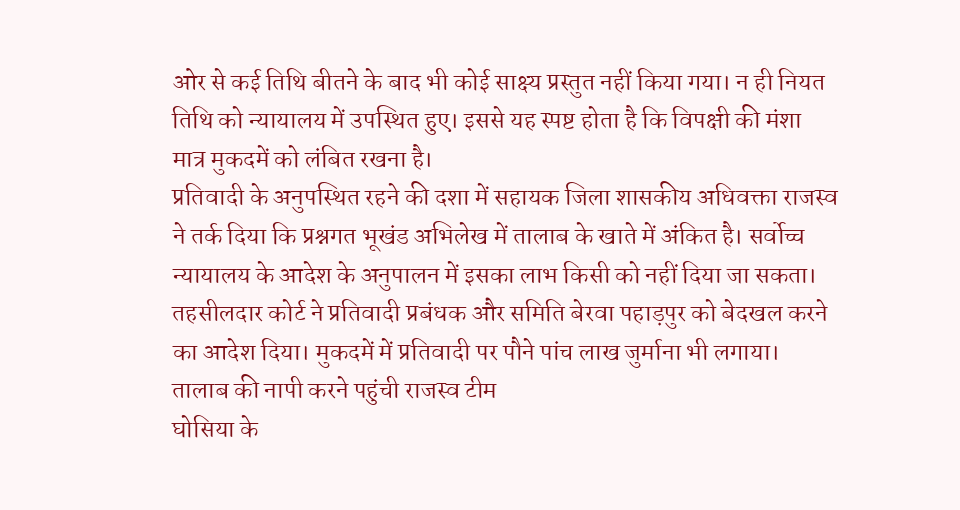ओर से कई तिथि बीतने के बाद भी कोई साक्ष्य प्रस्तुत नहीं किया गया। न ही नियत तिथि को न्यायालय में उपस्थित हुए। इससे यह स्पष्ट होता है कि विपक्षी की मंशा मात्र मुकदमें को लंबित रखना है।
प्रतिवादी के अनुपस्थित रहने की दशा में सहायक जिला शासकीय अधिवक्ता राजस्व ने तर्क दिया कि प्रश्नगत भूखंड अभिलेख में तालाब के खाते में अंकित है। सर्वोच्च न्यायालय के आदेश के अनुपालन में इसका लाभ किसी को नहीं दिया जा सकता। तहसीलदार कोर्ट ने प्रतिवादी प्रबंधक और समिति बेरवा पहाड़पुर को बेदखल करने का आदेश दिया। मुकदमें में प्रतिवादी पर पौने पांच लाख जुर्माना भी लगाया।
तालाब की नापी करने पहुंची राजस्व टीम
घोसिया के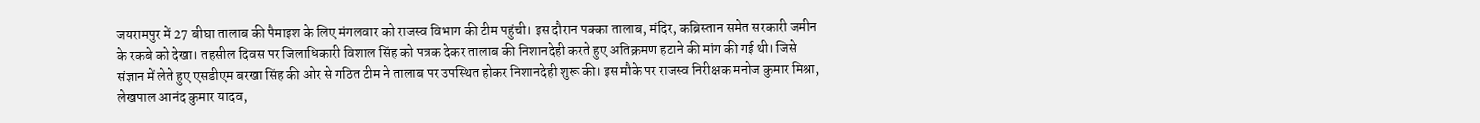जयरामपुर में 27 बीघा तालाब की पैमाइश के लिए मंगलवार को राजस्व विभाग की टीम पहुंची। इस दौरान पक्का तालाब, मंदिर, कब्रिस्तान समेत सरकारी जमीन के रकबे को देखा। तहसील दिवस पर जिलाधिकारी विशाल सिंह को पत्रक देकर तालाब की निशानदेही करते हुए अतिक्रमण हटाने की मांग की गई थी। जिसे संज्ञान में लेते हुए एसडीएम बरखा सिंह की ओर से गठित टीम ने तालाब पर उपस्थित होकर निशानदेही शुरू की। इस मौके पर राजस्व निरीक्षक मनोज कुमार मिश्रा, लेखपाल आनंद कुमार यादव,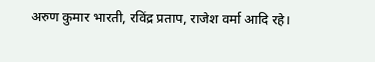अरुण कुमार भारती, रविंद्र प्रताप, राजेश वर्मा आदि रहे।